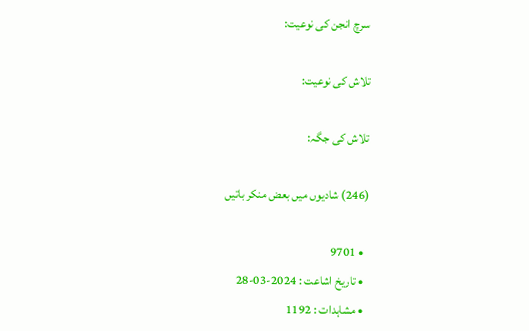سرچ انجن کی نوعیت:

تلاش کی نوعیت:

تلاش کی جگہ:

(246) شادیوں میں بعض منکر باتیں

  • 9701
  • تاریخ اشاعت : 2024-03-28
  • مشاہدات : 1192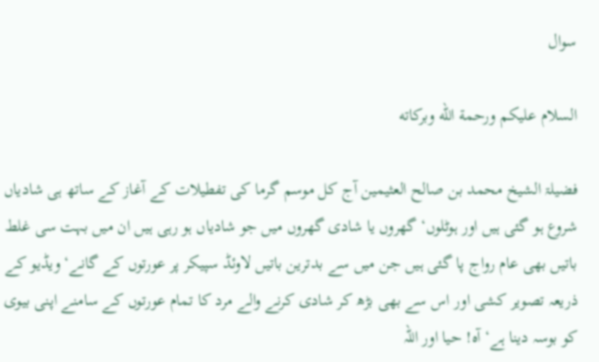سوال

السلام عليكم ورحمة الله وبركاته

فضیلۃ الشیخ محمد بن صالح العثیمین آج کل موسم گرما کی تفطیلات کے آغاز کے ساتھ ہی شادیاں شروع ہو گئی ہیں اور ہوٹلوں‘ گھروں یا شادی گھروں میں جو شادیاں ہو رہی ہیں ان میں بہت سی غلط باتیں بھی عام رواج پا گئی ہیں جن میں سے بدترین باتیں لاوئڈ سپیکر پر عورتوں کے گانے‘ ویڈیو کے ذریعہ تصویر کشی اور اس سے بھی بڑھ کر شادی کرنے والے مرد کا تمام عورتوں کے سامنے اپنی بیوی کو بوسہ دینا ہے‘ آہ! حیا اور اللہ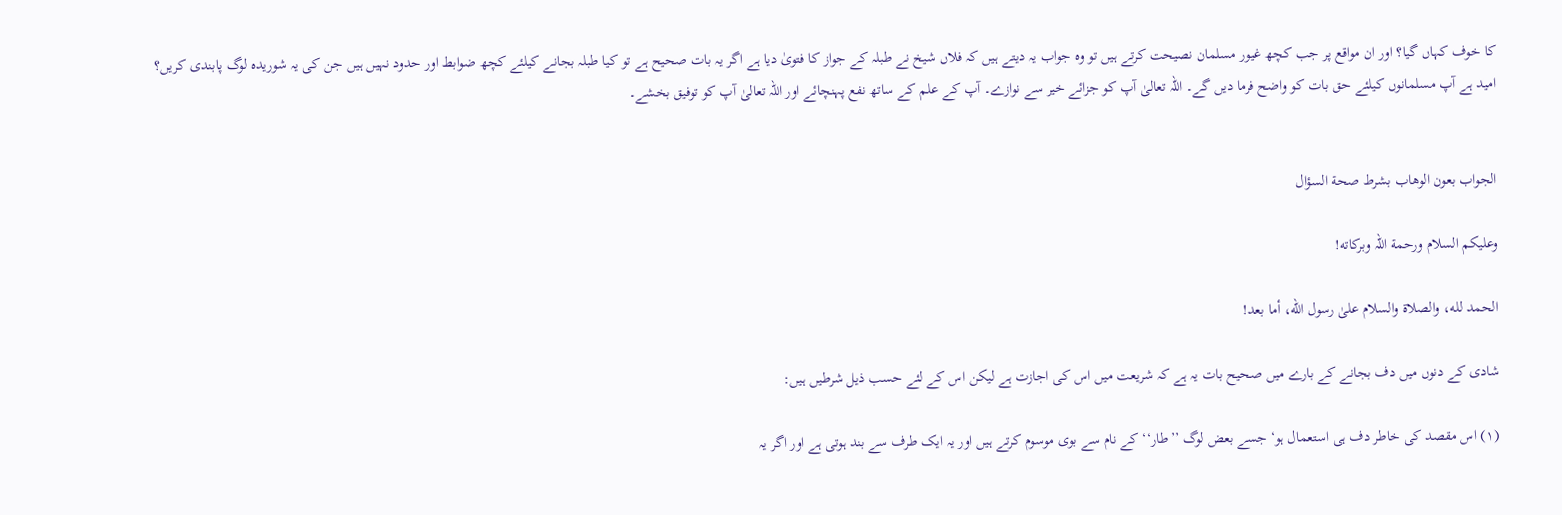کا خوف کہاں گیا؟ اور ان مواقع پر جب کچھ غیور مسلمان نصیحت کرتے ہیں تو وہ جواب یہ دیتے ہیں کہ فلاں شیخ نے طبلہ کے جواز کا فتویٰ دیا ہے اگر یہ بات صحیح ہے تو کیا طبلہ بجانے کیلئے کچھ ضوابط اور حدود نہیں ہیں جن کی یہ شوریدہ لوگ پابندی کریں؟ امید ہے آپ مسلمانوں کیلئے حق بات کو واضح فرما دیں گے۔ اللہ تعالیٰ آپ کو جزائے خیر سے نوازے۔ آپ کے علم کے ساتھ نفع پہنچائے اور اللہ تعالیٰ آپ کو توفیق بخشے۔


الجواب بعون الوهاب بشرط صحة السؤال

وعلیکم السلام ورحمة اللہ وبرکاته!

الحمد لله، والصلاة والسلام علىٰ رسول الله، أما بعد!

شادی کے دنوں میں دف بجانے کے بارے میں صحیح بات یہ ہے کہ شریعت میں اس کی اجازت ہے لیکن اس کے لئے حسب ذیل شرطیں ہیں:

(۱) اس مقصد کی خاطر دف ہی استعمال ہو‘ جسے بعض لوگ ’’طار‘‘ کے نام سے بوی موسوم کرتے ہیں اور یہ ایک طرف سے بند ہوتی ہے اور اگر یہ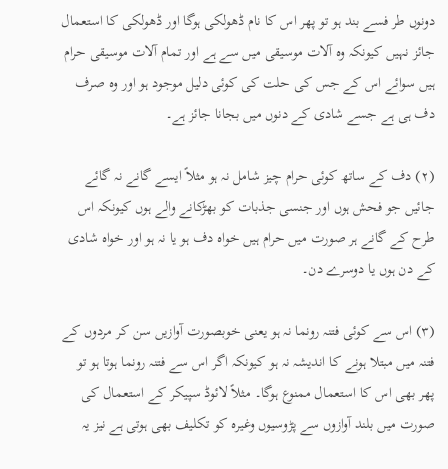دونوں طر فسے بند ہو تو پھر اس کا نام ڈھولکی ہوگا اور ڈھولکی کا استعمال جائز نہیں کیونکہ وہ آلات موسیقی میں سے ہے اور تمام آلات موسیقی حرام ہیں سوائے اس کے جس کی حلت کی کوئی دلیل موجود ہو اور وہ صرف دف ہی ہے جسے شادی کے دنوں میں بجانا جائز ہے۔

(۲) دف کے ساتھ کوئی حرام چیز شامل نہ ہو مثلاً ایسے گانے نہ گائے جائیں جو فحش ہوں اور جنسی جذبات کو بھڑکانے والے ہوں کیونکہ اس طرح کے گانے ہر صورت میں حرام ہیں خواہ دف ہو یا نہ ہو اور خواہ شادی کے دن ہوں یا دوسرے دن۔

(۳) اس سے کوئی فتنہ رونما نہ ہو یعنی خوبصورت آوازیں سن کر مردوں کے فتنہ میں مبتلا ہونے کا اندیشہ نہ ہو کیونکہ اگر اس سے فتنہ رونما ہوتا ہو تو پھر بھی اس کا استعمال ممنوع ہوگا۔ مثلاً لائوڈ سپیکر کے استعمال کی صورت میں بلند آوازوں سے پڑوسیوں وغیرہ کو تکلیف بھی ہوتی ہے نیز یہ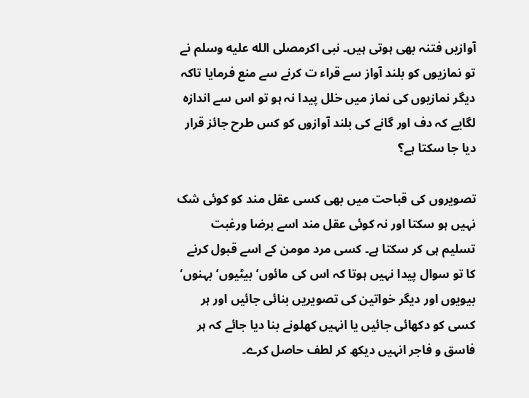آوازیں فتنہ بھی ہوتی ہیں۔ نبی اکرمصلى الله عليه وسلم نے تو نمازیوں کو بلند آواز سے قراء ت کرنے سے منع فرمایا تاکہ دیگر نمازیوں کی نماز میں خلل پیدا نہ ہو تو اس سے اندازہ لگایے کہ دف اور گانے کی بلند آوازوں کو کس طرح جائز قرار دیا جا سکتا ہے؟

تصویروں کی قباحت میں بھی کسی عقل مند کو کوئی شک نہیں ہو سکتا اور نہ کوئی عقل مند اسے برضا ورغبت تسلیم ہی کر سکتا ہے۔ کسی مرد مومن کے اسے قبول کرنے کا تو سوال پیدا نہیں ہوتا کہ اس کی مائوں‘ بیٹیوں‘ بہنوں‘ بیویوں اور دیگر خواتین کی تصویریں بنائی جائیں اور ہر کسی کو دکھائی جائیں یا انہیں کھلونے بنا دیا جائے کہ ہر فاسق و فاجر انہیں دیکھ کر لطف حاصل کرے۔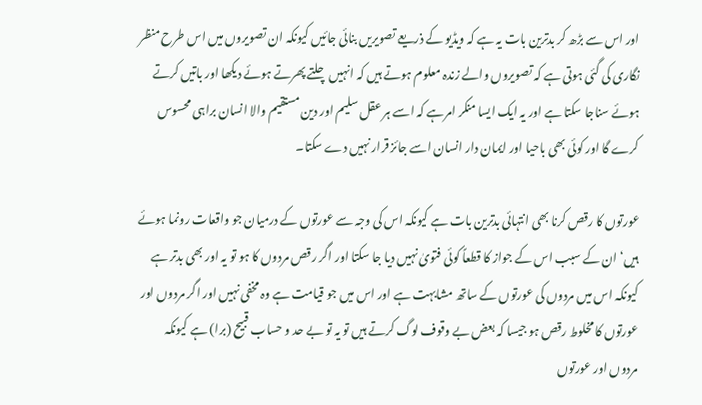اور اس سے بڑھ کر بدترین بات یہ ہے کہ ویڈیو کے ذریعے تصویریں بنائی جائیں کیونکہ ان تصویروں میں اس طرح منظر نگاری کی گئی ہوتی ہے کہ تصویروں والے زندہ معلوم ہوتے ہیں کہ انہیں چلتے پھرتے ہوئے دیکھا اور باتیں کرتے ہوئے سناجا سکتا ہے اور یہ ایک ایسا منکر امرہے کہ اسے ہر عقل سلیم اور دین مستقیم والا انسان براہی محسوس کرے گا اور کوئی بھی باحیا اور ایمان دار انسان اسے جائز قرار نہیں دے سکتا۔

عورتوں کا رقص کرنا بھی انتہائی بدترین بات ہے کیونکہ اس کی وجہ سے عورتوں کے درمیان جو واقعات رونما ہوئے ہیں‘ ان کے سبب اس کے جواز کا قطعاً کوئی فتویٰ نہیں دیا جا سکتا اور اگر رقص مردوں کا ہو تو یہ اور بھی بدتر ہے کیونکہ اس میں مردوں کی عورتوں کے ساتھ مشابہت ہے اور اس میں جو قیامت ہے وہ مخفی نہیں اور اگر مردوں اور عورتوں کا مخلوط رقص ہو جیسا کہ بعض بے وقوف لوگ کرتے ہیں تو یہ تو بے حد و حساب قبیح (برا) ہے کیونکہ مردوں اور عورتوں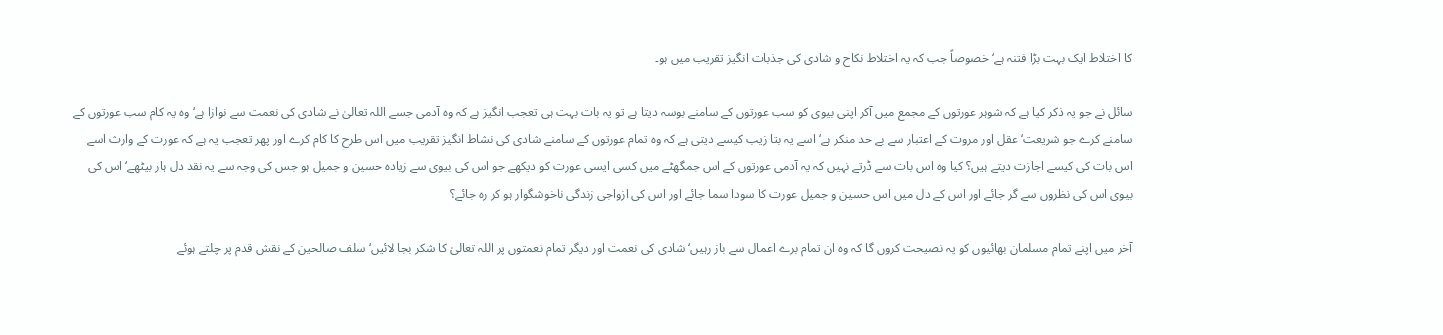کا اختلاط ایک بہت بڑا فتنہ ہے‘ خصوصاً جب کہ یہ اختلاط نکاح و شادی کی جذبات انگیز تقریب میں ہو۔

سائل نے جو یہ ذکر کیا ہے کہ شوہر عورتوں کے مجمع میں آکر اپنی بیوی کو سب عورتوں کے سامنے بوسہ دیتا ہے تو یہ بات بہت ہی تعجب انگیز ہے کہ وہ آدمی جسے اللہ تعالیٰ نے شادی کی نعمت سے نوازا ہے‘ وہ یہ کام سب عورتوں کے سامنے کرے جو شریعت‘ عقل اور مروت کے اعتبار سے بے حد منکر ہے‘ اسے یہ بتا زیب کیسے دیتی ہے کہ وہ تمام عورتوں کے سامنے شادی کی نشاط انگیز تقریب میں اس طرح کا کام کرے اور پھر تعجب یہ ہے کہ عورت کے وارث اسے اس بات کی کیسے اجازت دیتے ہیں؟ کیا وہ اس بات سے ڈرتے نہیں کہ یہ آدمی عورتوں کے اس جمگھٹے میں کسی ایسی عورت کو دیکھے جو اس کی بیوی سے زیادہ حسین و جمیل ہو جس کی وجہ سے یہ نقد دل ہار بیٹھے‘ اس کی بیوی اس کی نظروں سے گر جائے اور اس کے دل میں اس حسین و جمیل عورت کا سودا سما جائے اور اس کی ازواجی زندگی ناخوشگوار ہو کر رہ جائے؟

آخر میں اپنے تمام مسلمان بھائیوں کو یہ نصیحت کروں گا کہ وہ ان تمام برے اعمال سے باز رہیں‘ شادی کی نعمت اور دیگر تمام نعمتوں پر اللہ تعالیٰ کا شکر بجا لائیں‘ سلف صالحین کے نقش قدم پر چلتے ہوئے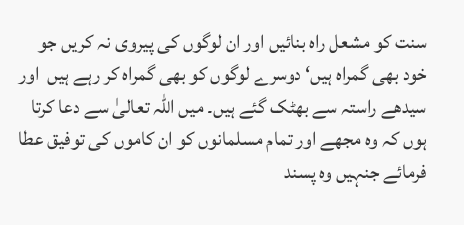سنت کو مشعل راہ بنائیں اور ان لوگوں کی پیروی نہ کریں جو خود بھی گمراہ ہیں‘ دوسرے لوگوں کو بھی گمراہ کر رہے ہیں  اور سیدھے راستہ سے بھٹک گئے ہیں۔ میں اللہ تعالیٰ سے دعا کرتا ہوں کہ وہ مجھے اور تمام مسلمانوں کو ان کاموں کی توفیق عطا فرمائے جنہیں وہ پسند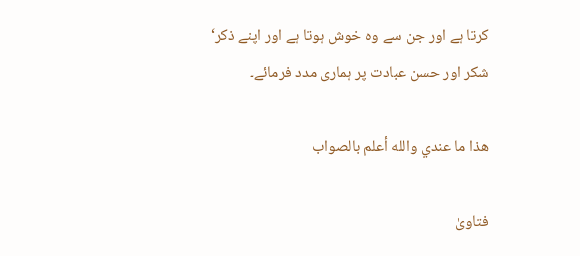کرتا ہے اور جن سے وہ خوش ہوتا ہے اور اپنے ذکر‘ شکر اور حسن عبادت پر ہماری مدد فرمائے۔

ھذا ما عندي والله أعلم بالصواب

فتاویٰ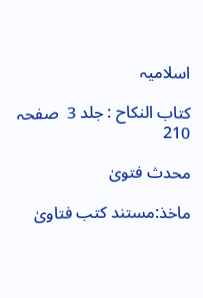اسلامیہ

کتاب النکاح : جلد 3  صفحہ 210

محدث فتویٰ

ماخذ:مستند کتب فتاویٰ